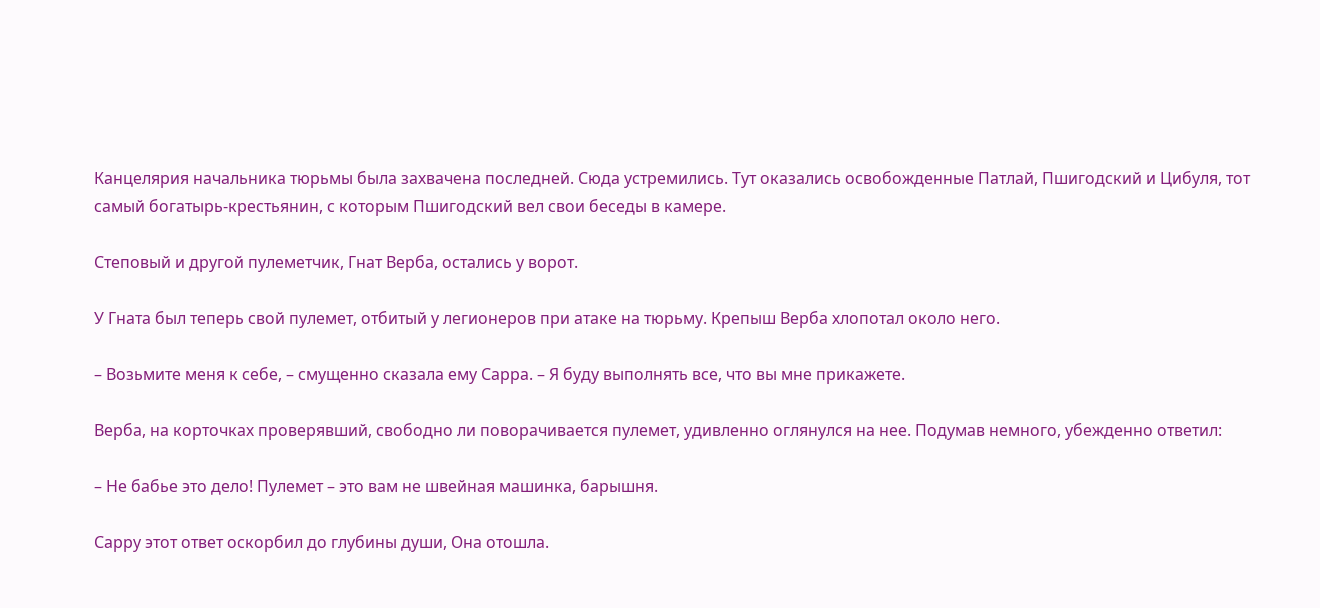Канцелярия начальника тюрьмы была захвачена последней. Сюда устремились. Тут оказались освобожденные Патлай, Пшигодский и Цибуля, тот самый богатырь-крестьянин, с которым Пшигодский вел свои беседы в камере.

Степовый и другой пулеметчик, Гнат Верба, остались у ворот.

У Гната был теперь свой пулемет, отбитый у легионеров при атаке на тюрьму. Крепыш Верба хлопотал около него.

– Возьмите меня к себе, – смущенно сказала ему Сарра. – Я буду выполнять все, что вы мне прикажете.

Верба, на корточках проверявший, свободно ли поворачивается пулемет, удивленно оглянулся на нее. Подумав немного, убежденно ответил:

– Не бабье это дело! Пулемет – это вам не швейная машинка, барышня.

Сарру этот ответ оскорбил до глубины души, Она отошла.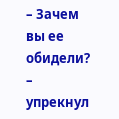– Зачем вы ее обидели? – упрекнул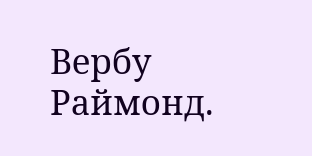Вербу Раймонд.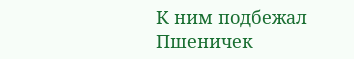К ним подбежал Пшеничек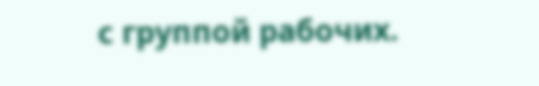с группой рабочих.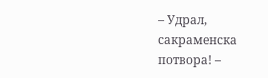– Удрал, сакраменска потвора! –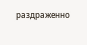раздраженно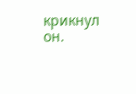крикнул он.